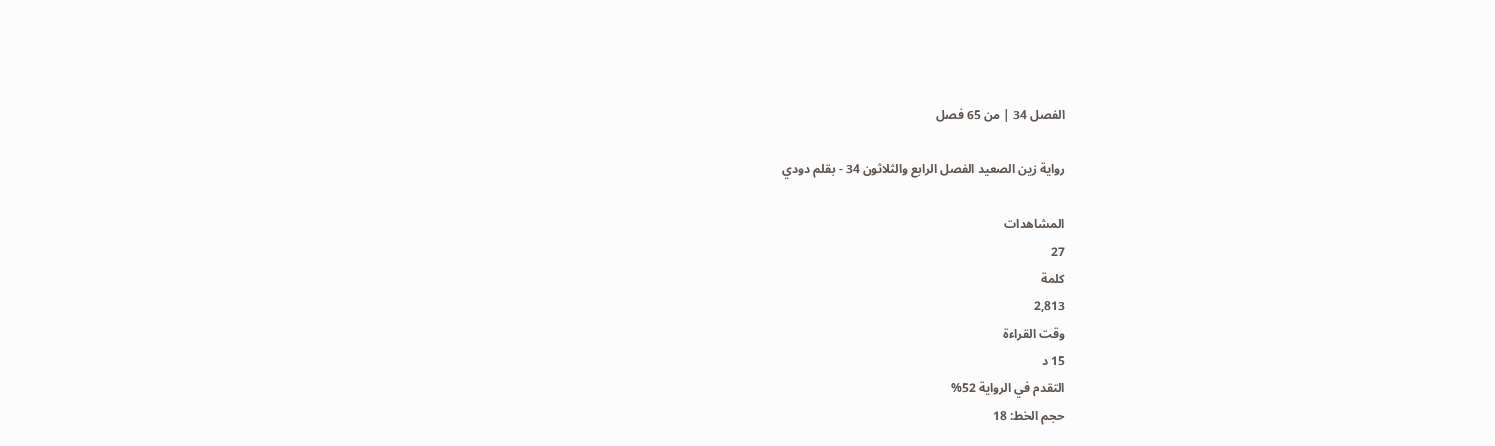الفصل 34 | من 65 فصل

رواية زين الصعيد الفصل الرابع والثلاثون 34 - بقلم دودي

المشاهدات
27
كلمة
2,813
وقت القراءة
15 د
التقدم في الرواية 52%
حجم الخط: 18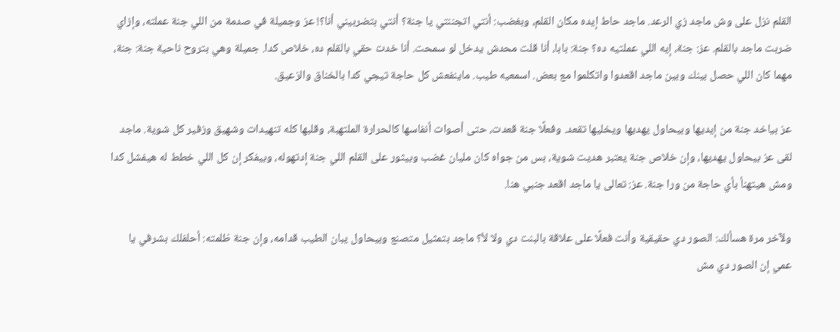القلم نزل على وش ماجد زي الرعد. ماجد حاط إيده مكان القلم، وبغضب: أنتي اتجننتي يا جنة؟ أنتي بتضربيني أنا؟! عز وجميلة في صدمة من اللي جنة عملته، وإزاي ضربت ماجد بالقلم. عز: جنة، إيه اللي عملتيه ده؟ جنة: بابا، أنا قلت محدش يدخل لو سمحت. أنا خدت حقي بالقلم ده، خلاص كدا. جميلة وهي بتروح ناحية جنة: جنة، مهما كان اللي حصل بينك وبين ماجد اقعدوا واتكلموا مع بعض. اسمعيه طيب. ماينفعش كل حاجة تيجي كدا بالخناق والزعيق.

عز بياخد جنة من إيديها وبيحاول يهديها ويخليها تقعد. وفعلًا جنة قعدت، حتى أصوات أنفاسها كالحرارة الملتهبة، وقلبها كله تنهيدات وشهيق وزفير كل شوية. ماجد لقى عز بيحاول يهديها، وإن خلاص جنة يعتبر هديت شوية، بس من جواه كان مليان غضب وبيثور على القلم اللي جنة إدتهوله، وبيفكر إن كل اللي خطط له هيفشل كدا ومش هيتهنأ بأي حاجة من ورا جنة. عز: تعالى يا ماجد اقعد جنبي هنا.

ولآخر مرة هسألك: الصور دي حقيقية وأنت فعلًا على علاقة بالبنت دي ولا لأ؟ ماجد بتمثيل متصنع وبيحاول يبان الطيب قدامه، وإن جنة ظلمته: أحلفلك بشرفي يا عمي إن الصور دي مش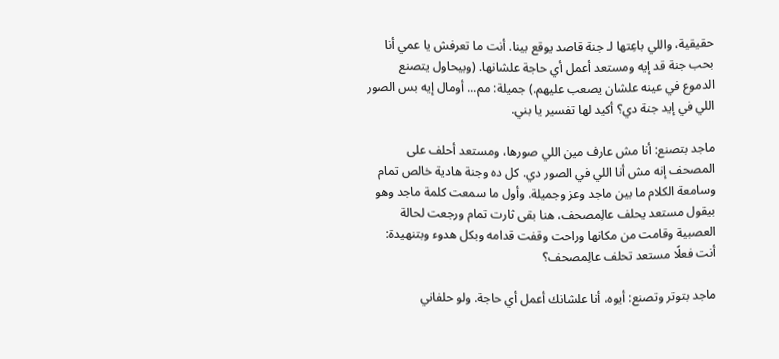حقيقية، واللي باعِتها لـ جنة قاصد يوقع بينا. أنت ما تعرفش يا عمي أنا بحب جنة قد إيه ومستعد أعمل أي حاجة علشانها. (وبيحاول يتصنع الدموع في عينه علشان يصعب عليهم.) جميلة: مم... أومال إيه بس الصور اللي في إيد جنة دي؟ أكيد لها تفسير يا بني.

ماجد بتصنع: أنا مش عارف مين اللي صورها، ومستعد أحلف على المصحف إنه مش أنا اللي في الصور دي. كل ده وجنة هادية خالص تمام وسامعة الكلام ما بين ماجد وعز وجميلة. وأول ما سمعت كلمة ماجد وهو بيقول مستعد يحلف عالِمصحف، هنا بقى ثارت تمام ورجعت لحالة العصبية وقامت من مكانها وراحت وقفت قدامه وبكل هدوء وبتنهيدة: أنت فعلًا مستعد تحلف عالِمصحف؟

ماجد بتوتر وتصنع: أيوه، أنا علشانك أعمل أي حاجة. ولو حلفاني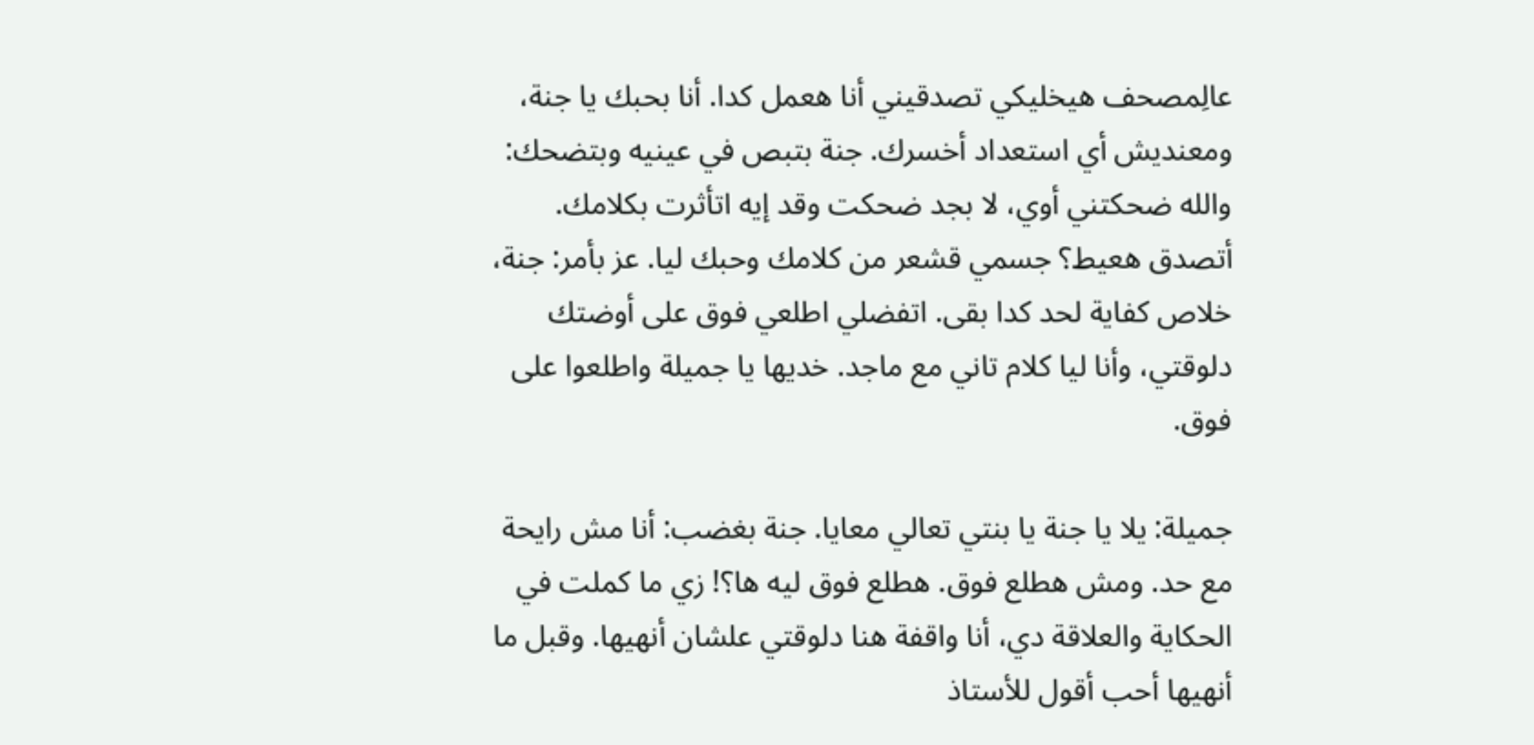عالِمصحف هيخليكي تصدقيني أنا هعمل كدا. أنا بحبك يا جنة، ومعنديش أي استعداد أخسرك. جنة بتبص في عينيه وبتضحك: والله ضحكتني أوي، لا بجد ضحكت وقد إيه اتأثرت بكلامك. أتصدق هعيط؟ جسمي قشعر من كلامك وحبك ليا. عز بأمر: جنة، خلاص كفاية لحد كدا بقى. اتفضلي اطلعي فوق على أوضتك دلوقتي، وأنا ليا كلام تاني مع ماجد. خديها يا جميلة واطلعوا على فوق.

جميلة: يلا يا جنة يا بنتي تعالي معايا. جنة بغضب: أنا مش رايحة مع حد. ومش هطلع فوق. هطلع فوق ليه ها؟! زي ما كملت في الحكاية والعلاقة دي، أنا واقفة هنا دلوقتي علشان أنهيها. وقبل ما أنهيها أحب أقول للأستاذ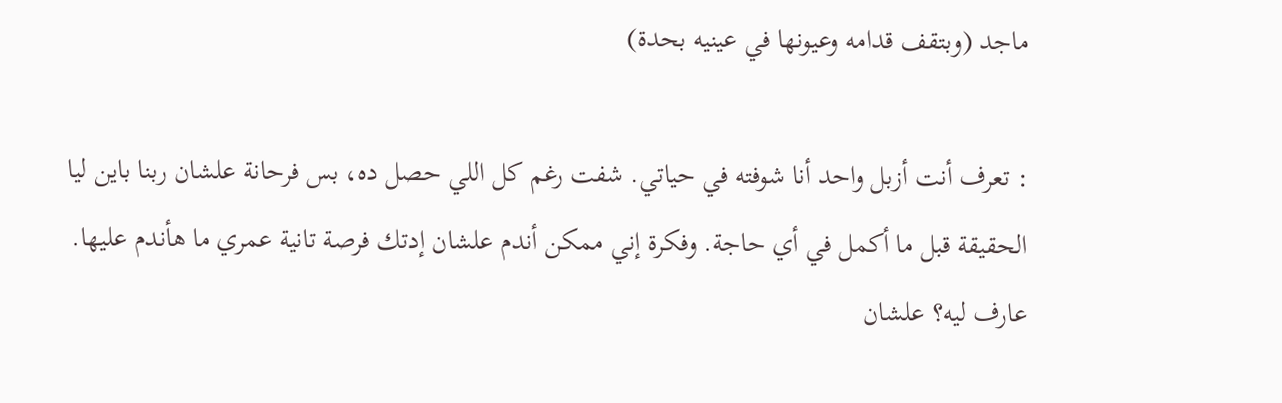ماجد (وبتقف قدامه وعيونها في عينيه بحدة)

: تعرف أنت أزبل واحد أنا شوفته في حياتي. شفت رغم كل اللي حصل ده، بس فرحانة علشان ربنا باين ليا الحقيقة قبل ما أكمل في أي حاجة. وفكرة إني ممكن أندم علشان إدتك فرصة تانية عمري ما هأندم عليها. عارف ليه؟ علشان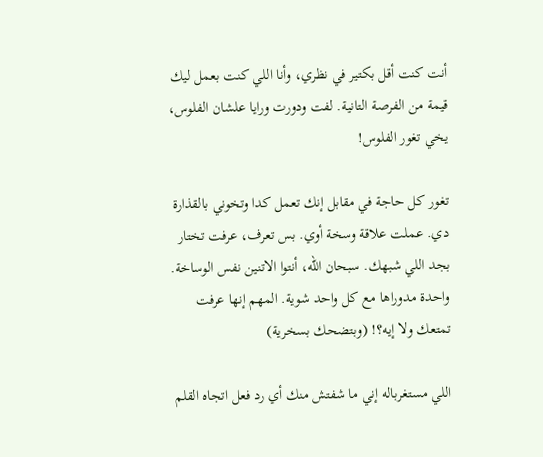أنت كنت أقل بكتير في نظري، وأنا اللي كنت بعمل ليك قيمة من الفرصة التانية. لفت ودورت ورايا علشان الفلوس، يخي تغور الفلوس!

تغور كل حاجة في مقابل إنك تعمل كدا وتخوني بالقذارة دي. عملت علاقة وسخة أوي. بس تعرف، عرفت تختار بجد اللي شبهك. سبحان الله، أنتوا الاتنين نفس الوساخة. واحدة مدوراها مع كل واحد شوية. المهم إنها عرفت تمتعك ولا إيه؟! (وبتضحك بسخرية)

اللي مستغرباله إني ما شفتش منك أي رد فعل اتجاه القلم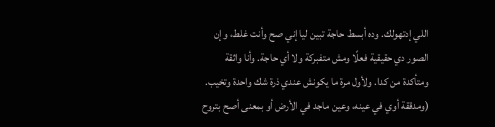اللي إدتهولك. وده أبسط حاجة تبين ليا إني صح وأنت غلط، وإن الصور دي حقيقية فعلًا ومش متفبركة ولا أي حاجة. وأنا واثقة ومتأكدة من كدا. ولأول مرة ما يكونش عندي ذرة شك واحدة وتخيب. (ومدققة أوي في عينه، وعين ماجد في الأرض أو بمعنى أصح بتروح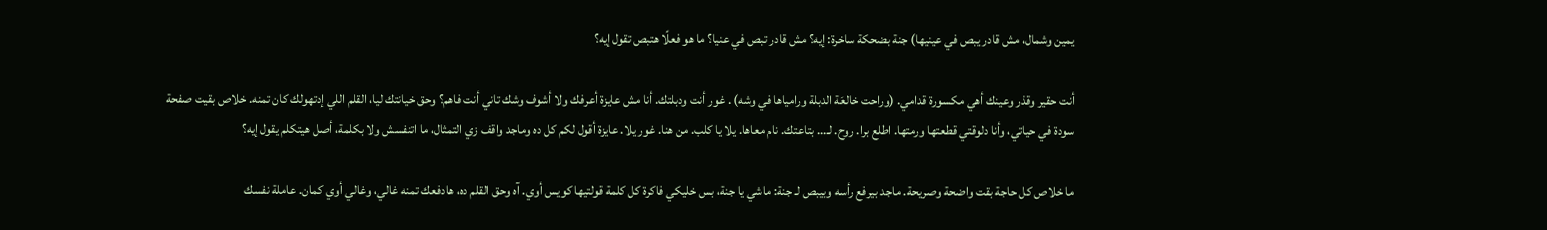يمين وشمال، مش قادر يبص في عينيها) جنة بضحكة ساخرة: إيه؟ مش قادر تبص في عنيا؟ ما هو فعلًا هتبص تقول إيه؟

أنت حقير وقذر وعينك أهي مكسورة قدامي. (وراحت خالعَة الدبلة ورامياها في وشه) . غور أنت ودبلتك. أنا مش عايزة أعرفك ولا أشوف وشك تاني أنت فاهم؟ وحق خيانتك ليا، القلم اللي إدتهولك كان تمنه. خلاص بقيت صفحة سودة في حياتي، وأنا دلوقتي قطعتها ورمتها. اطلع برا. روح. لـ... بتاعتك. نام معاها. يلا يا كلب. من هنا. غور يلا. عايزة أقول لكم كل ده وماجد واقف زي التمثال، ما اتنفسش ولا بكلمة، أصل هيتكلم يقول إيه؟

ما خلاص كل حاجة بقت واضحة وصريحة. ماجد بيرفع رأسه وبيبص لـ جنة: ماشي يا جنة، بس خليكي فاكرة كل كلمة قولتيها كويس أوي. آه وحق القلم ده، هادفعك تمنه غالي، وغالي أوي كمان. عاملة نفسك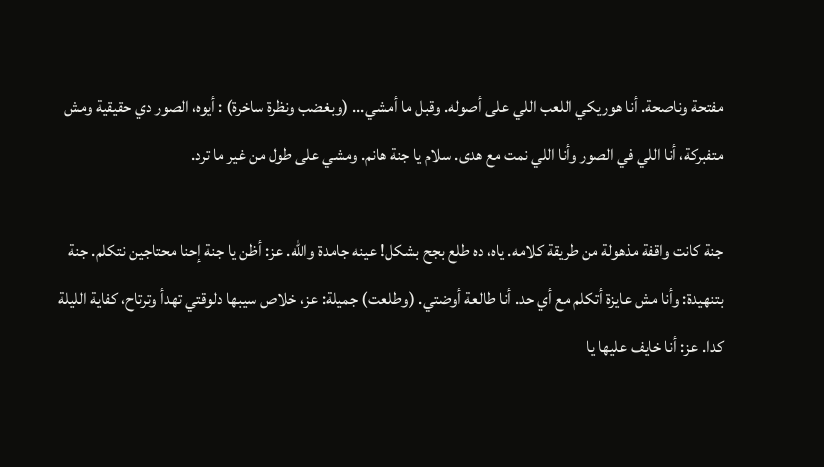مفتحة وناصحة. أنا هوريكي اللعب اللي على أصوله. وقبل ما أمشي... (وبغضب ونظرة ساخرة) : أيوه، الصور دي حقيقية ومش متفبركة، أنا اللي في الصور وأنا اللي نمت مع هدى. سلام يا جنة هانم. ومشي على طول من غير ما ترد.

جنة كانت واقفة مذهولة من طريقة كلامه. ياه، ده طلع بجح بشكل! عينه جامدة والله. عز: أظن يا جنة إحنا محتاجين نتكلم. جنة بتنهيدة: وأنا مش عايزة أتكلم مع أي حد. أنا طالعة أوضتي. (وطلعت) جميلة: عز، خلاص سيبها دلوقتي تهدأ وترتاح، كفاية الليلة كدا. عز: أنا خايف عليها يا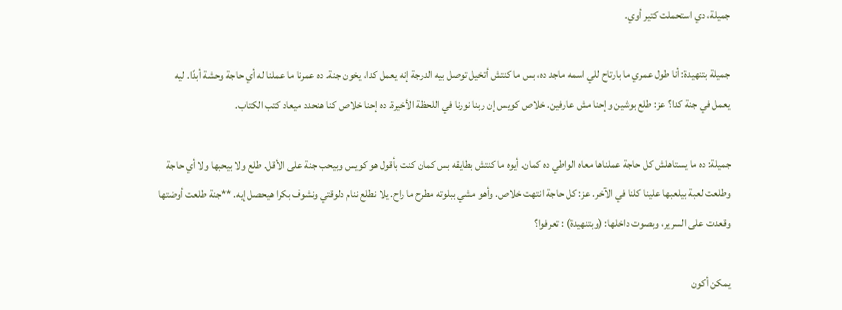جميلة، دي استحملت كتير أوي.

جميلة بتنهيدة: أنا طول عمري ما بارتاح للي اسمه ماجد ده، بس ما كنتش أتخيل توصل بيه الدرجة إنه يعمل كدا، يخون جنة. ده عمرنا ما عملنا له أي حاجة وحشة أبدًا. ليه يعمل في جنة كدا؟ عز: طلع بوشين وإحنا مش عارفين. خلاص كويس إن ربنا نورنا في اللحظة الأخيرة. ده إحنا خلاص كنا هنحدد ميعاد كتب الكتاب.

جميلة: ده ما يستاهلش كل حاجة عملناها معاه الواطي ده كمان. أيوه ما كنتش بطايقه بس كمان كنت بأقول هو كويس وبيحب جنة على الأقل. طلع ولا بيحبها ولا أي حاجة وطلعت لعبة بيلعبها علينا كلنا في الآخر. عز: كل حاجة انتهت خلاص. وأهو مشي ببلوته مطرح ما راح. يلا نطلع ننام دلوقتي ونشوف بكرا هيحصل إيه. **جنة طلعت أوضتها وقعدت على السرير، وبصوت داخلها: (وبتنهيدة) : تعرفوا؟

يمكن أكون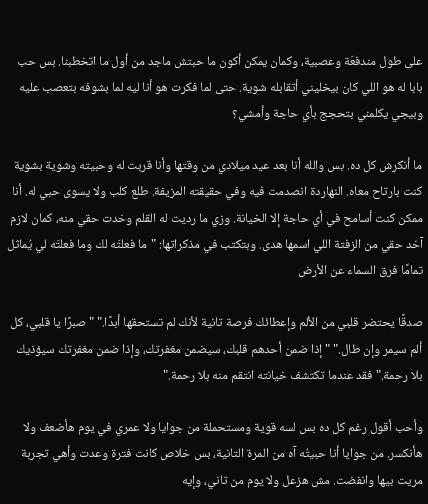على طول مندفعَة وعصبية، وكمان يمكن أكون ما حبتش ماجد من أول ما اتخطبنا. بس حب بابا له هو اللي كان بيخليني أتقابله شوية. حتى لما فكرت هو أنا ليه لما بشوفه بتعصب عليه وبيجي يكلمني بتحجج بأي حاجة وأمشي؟

ما أنكرش كل ده. بس والله أنا بعد عيد ميلادي من وقتها وأنا قربت له وحبيته وشوية بشوية كنت بارتاح معاه. النهاردة انصدمت فيه وفي حقيقته المزيفة. طلع كلب ولا يسوى حبي له. أنا ممكن كنت أسامح في أي حاجة إلا الخيانة. وزي ما رديت له القلم وخدت حقي منه، كمان لازم آخد حقي من الزفتة اللي اسمها هدى. وبتكتب في مذكراتها: "ما فعلتَه لك وما فعلتَه لي يُماثل تمامًا فرق السماء عن الأرض

صدقًا يحتضر قلبي من الألم وإعطائك فرصة تانية لأنك لم تستحقها أبدًا." "صبرًا يا قلبي، كل ألم سيمر وإن طال." "إذا ضمن أحدهم قلبك، سيضمن مغفرتك، وإذا ضمن مغفرتك سيؤذيك بلا رحمة." فقد عندما تكتشف خيانته انتقم منه بلا رحمة."

وأحب أقول رغم كل ده بس لسه قوية ومستحملة من جوايا ولا عمري في يوم هأضعف ولا هأنكسر. من جوايا أنا حبيتُه آه من المرة التانية، بس خلاص كانت فترة وعدت وأهي تجربة مريت بيها وانفضت. مش هزعل ولا يوم من تاني، وإيه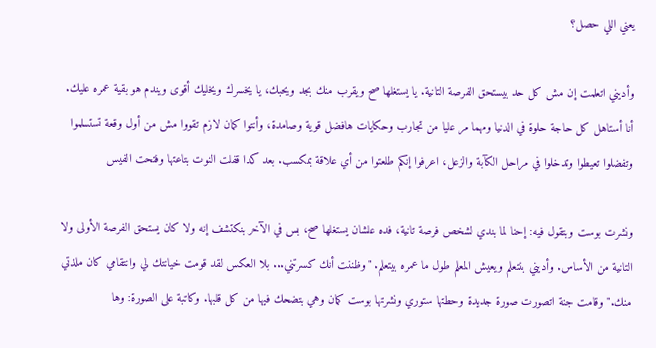يعني اللي حصل؟

وأديني اتعلمت إن مش كل حد بيستحق الفرصة التانية. يا يستغلها صح ويقرب منك بجد ويحبك، يا يخسرك ويخليك أقوى ويندم هو بقية عمره عليك. أنا أستاهل كل حاجة حلوة في الدنيا ومهما مر عليا من تجارب وحكايات هافضل قوية وصامدة، وأنتوا كمان لازم تقووا مش من أول وقعة تستسلموا وتفضلوا تعيطوا وتدخلوا في مراحل الكآبة والزعل، اعرفوا إنكم طلعتوا من أي علاقة بمكسب. بعد كدا قفلت النوت بتاعتها وفتحت الفيس

ونشرت بوست وبتقول فيه: إحنا لما بندي لشخص فرصة تانية، فده علشان يستغلها صح، بس في الآخر بنكتشف إنه ولا كان يستحق الفرصة الأولى ولا التانية من الأساس. وأديني بنتعلم ويعيش المعلم طول ما عمره بيتعلم. "وظننت أنك كسرتني... بلا العكس لقد قومت خيانتك لي وانتقامي كان ملذتي منك." وقامت جنة اتصورت صورة جديدة وحطتها ستوري ونشرتها بوست كمان وهي بتضحك فيها من كل قلبها. وكاتبة على الصورة: وها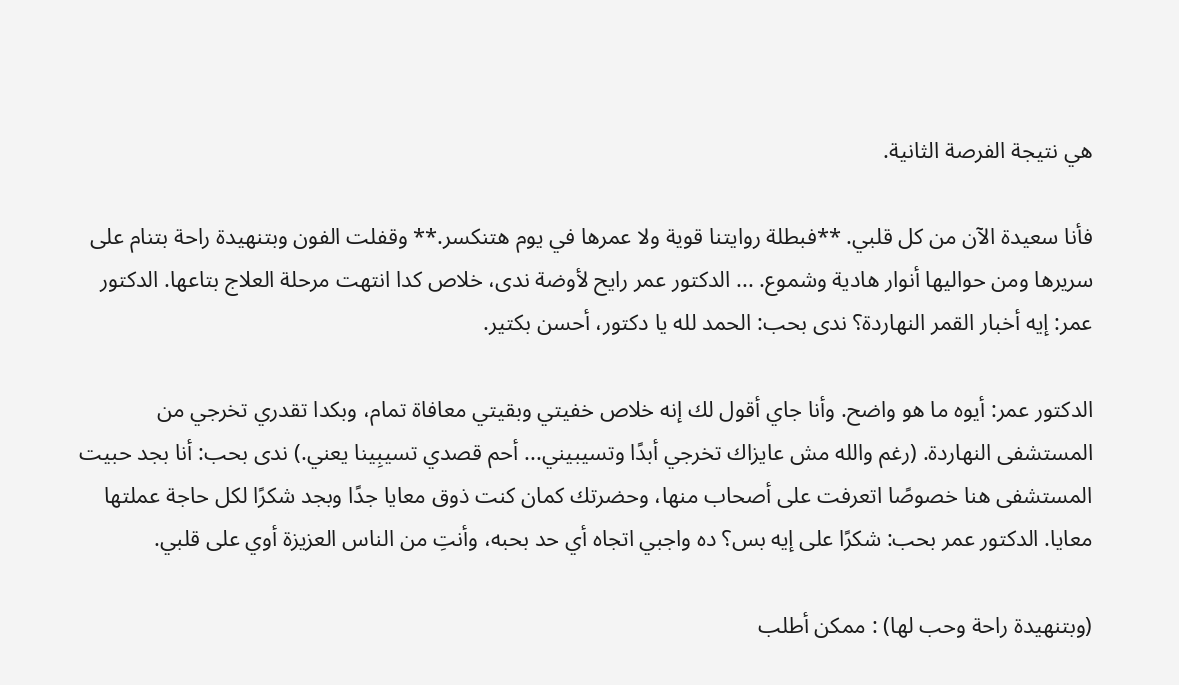هي نتيجة الفرصة الثانية.

فأنا سعيدة الآن من كل قلبي. **فبطلة روايتنا قوية ولا عمرها في يوم هتنكسر.** وقفلت الفون وبتنهيدة راحة بتنام على سريرها ومن حواليها أنوار هادية وشموع. ... الدكتور عمر رايح لأوضة ندى، خلاص كدا انتهت مرحلة العلاج بتاعها. الدكتور عمر: إيه أخبار القمر النهاردة؟ ندى بحب: الحمد لله يا دكتور، أحسن بكتير.

الدكتور عمر: أيوه ما هو واضح. وأنا جاي أقول لك إنه خلاص خفيتي وبقيتي معافاة تمام، وبكدا تقدري تخرجي من المستشفى النهاردة. (رغم والله مش عايزاك تخرجي أبدًا وتسيبيني... أحم قصدي تسيبِينا يعني.) ندى بحب: أنا بجد حبيت المستشفى هنا خصوصًا اتعرفت على أصحاب منها، وحضرتك كمان كنت ذوق معايا جدًا وبجد شكرًا لكل حاجة عملتها معايا. الدكتور عمر بحب: شكرًا على إيه بس؟ ده واجبي اتجاه أي حد بحبه، وأنتِ من الناس العزيزة أوي على قلبي.

(وبتنهيدة راحة وحب لها) : ممكن أطلب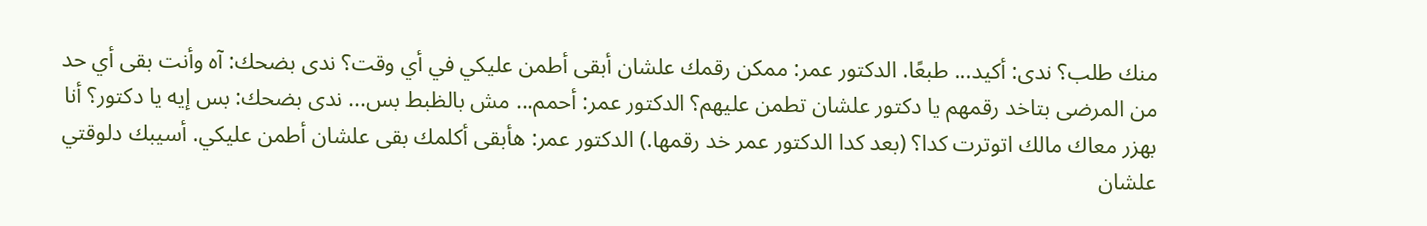منك طلب؟ ندى: أكيد... طبعًا. الدكتور عمر: ممكن رقمك علشان أبقى أطمن عليكي في أي وقت؟ ندى بضحك: آه وأنت بقى أي حد من المرضى بتاخد رقمهم يا دكتور علشان تطمن عليهم؟ الدكتور عمر: أحمم... مش بالظبط بس... ندى بضحك: بس إيه يا دكتور؟ أنا بهزر معاك مالك اتوترت كدا؟ (بعد كدا الدكتور عمر خد رقمها.) الدكتور عمر: هأبقى أكلمك بقى علشان أطمن عليكي. أسيبك دلوقتي علشان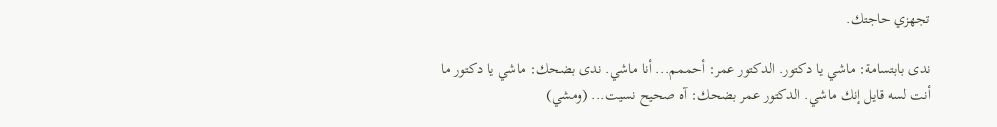تجهزي حاجتك.

ندى بابتسامة: ماشي يا دكتور. الدكتور عمر: أحممم... أنا ماشي. ندى بضحك: ماشي يا دكتور ما أنت لسه قايل إنك ماشي. الدكتور عمر بضحك: آه صحيح نسيت... (ومشي)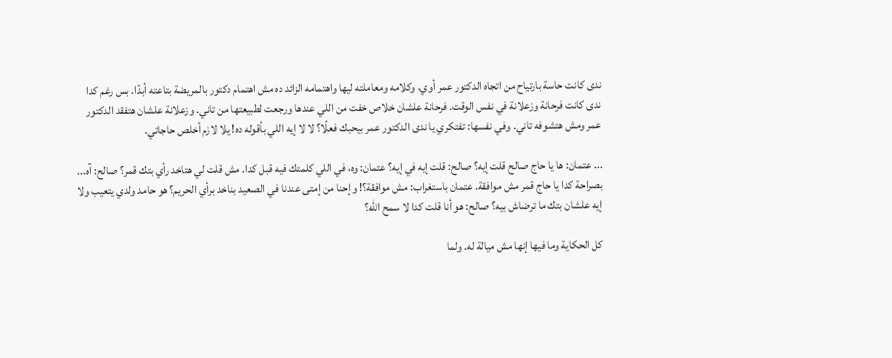ندى كانت حاسة بارتياح من اتجاه الدكتور عمر أوي، وكلامه ومعاملته ليها واهتمامه الزائد ده مش اهتمام دكتور بالمريضة بتاعته أبدًا. بس رغم كدا ندى كانت فرحانة وزعلانة في نفس الوقت. فرحانة علشان خلاص خفت من اللي عندها ورجعت لطبيعتها من تاني. وزعلانة علشان هتفقد الدكتور عمر ومش هتشوفه تاني. وفي نفسها: تفتكري يا ندى الدكتور عمر بيحبك فعلًا؟ لا لا إيه اللي بأقوله ده! يلا لازم أخلص حاجاتي.

... عتمان: ها يا حاج صالح قلت إيه؟ صالح: قلت إيه في إيه؟ عتمان: وه، في اللي كلمتك فيه قبل كدا. مش قلت لي هتاخد رأي بتك قمر؟ صالح: آه... بصراحة كدا يا حاج قمر مش موافقة. عتمان باستغراب: مش موافقة؟! وإحنا من إمتى عندنا في الصعيد بناخد برأي الحريم؟ هو حامد ولدي يتعيب ولا إيه علشان بتك ما ترضاش بيه؟ صالح: هو أنا قلت كدا لا سمح الله؟

كل الحكاية وما فيها إنها مش ميالة له. ولما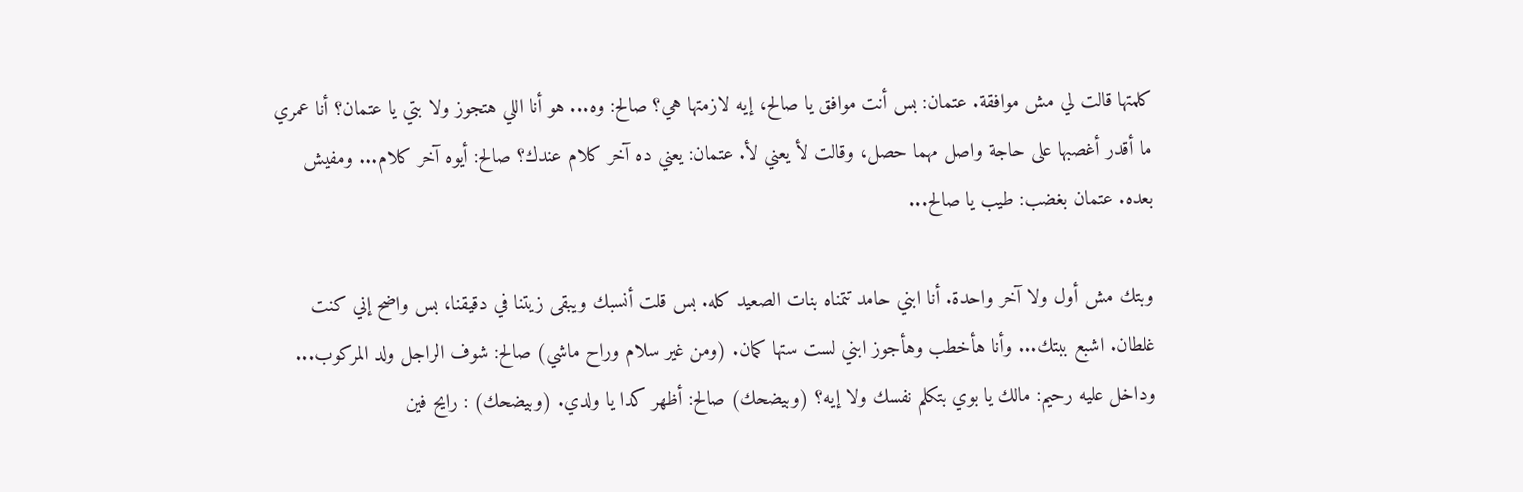كلمتها قالت لي مش موافقة. عتمان: بس أنت موافق يا صالح، إيه لازمتها هي؟ صالح: وه... هو أنا اللي هتجوز ولا بتي يا عتمان؟ أنا عمري ما أقدر أغصبها على حاجة واصل مهما حصل، وقالت لأ يعني لأ. عتمان: يعني ده آخر كلام عندك؟ صالح: أيوه آخر كلام... ومفيش بعده. عتمان بغضب: طيب يا صالح...

وبتك مش أول ولا آخر واحدة. أنا ابني حامد تتمناه بنات الصعيد كله. بس قلت أنسبك ويبقى زيتنا في دقيقنا، بس واضح إني كنت غلطان. اشبع ببتك... وأنا هأخطب وهأجوز ابني لست ستها كمان. (ومن غير سلام وراح ماشي) صالح: شوف الراجل ولد المركوب... وداخل عليه رحيم: مالك يا بوي بتكلم نفسك ولا إيه؟ (وبيضحك) صالح: أظهر كدا يا ولدي. (وبيضحك) : رايح فين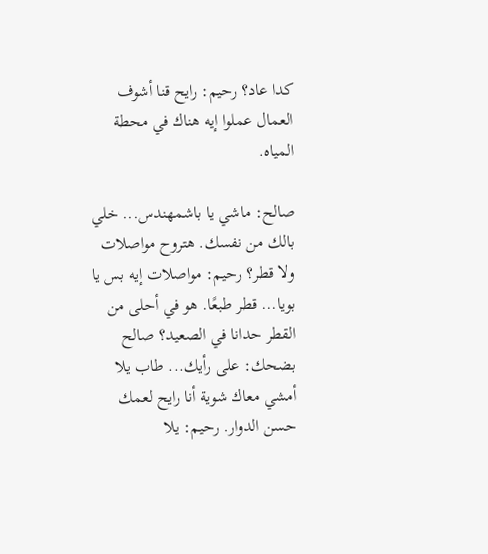كدا عاد؟ رحيم: رايح قنا أشوف العمال عملوا إيه هناك في محطة المياه.

صالح: ماشي يا باشمهندس... خلي بالك من نفسك. هتروح مواصلات ولا قطر؟ رحيم: مواصلات إيه بس يا بويا... قطر طبعًا. هو في أحلى من القطر حدانا في الصعيد؟ صالح بضحك: على رأيك... طاب يلا أمشي معاك شوية أنا رايح لعمك حسن الدوار. رحيم: يلا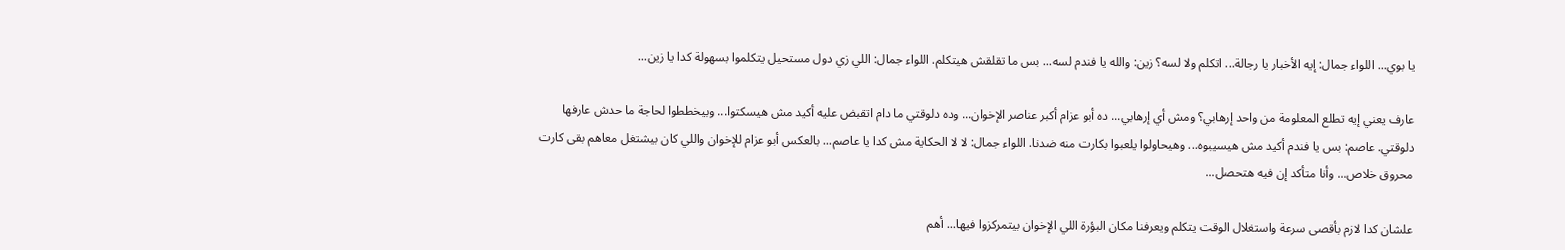يا بوي... اللواء جمال: إيه الأخبار يا رجالة... اتكلم ولا لسه؟ زين: والله يا فندم لسه... بس ما تقلقش هيتكلم. اللواء جمال: اللي زي دول مستحيل يتكلموا بسهولة كدا يا زين...

عارف يعني إيه تطلع المعلومة من واحد إرهابي؟ ومش أي إرهابي... ده أبو عزام أكبر عناصر الإخوان... وده دلوقتي ما دام اتقبض عليه أكيد مش هيسكتوا... وبيخططوا لحاجة ما حدش عارفها دلوقتي. عاصم: بس يا فندم أكيد مش هيسيبوه... وهيحاولوا يلعبوا بكارت منه ضدنا. اللواء جمال: لا لا الحكاية مش كدا يا عاصم... بالعكس أبو عزام للإخوان واللي كان بيشتغل معاهم بقى كارت محروق خلاص... وأنا متأكد إن فيه هتحصل...

علشان كدا لازم بأقصى سرعة واستغلال الوقت يتكلم ويعرفنا مكان البؤرة اللي الإخوان بيتمركزوا فيها... أهم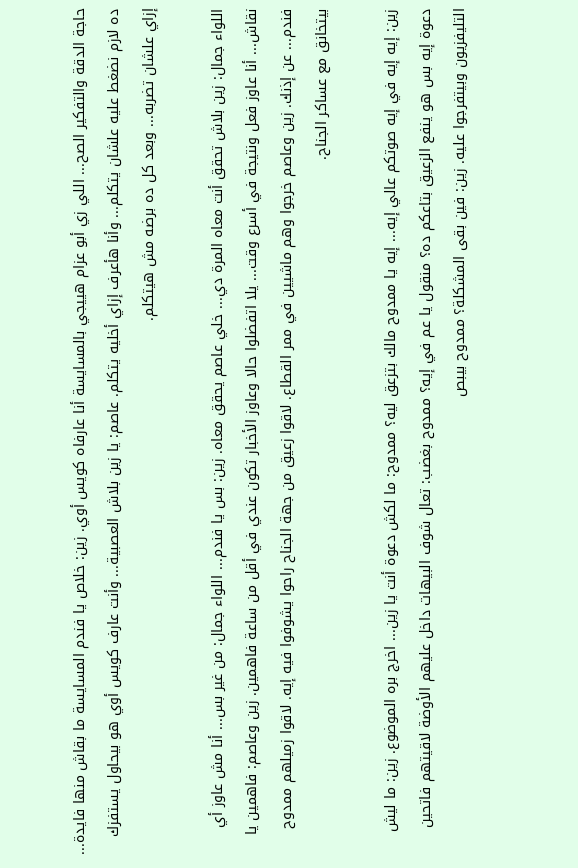حاجة الدقة والتفكير الصح... اللي زي أبو عزام هييجي بالمسايسة أنا عارفاه كويس أوي. زين: خلاص يا فندم المسايسة ما بقاش منها فايدة... ده لازم نضغط عليه علشان يتكلم... وأنا هأعرف إزاي أخليه يتكلم. عاصم: يا زين بلاش العصبية... وأنت عارف كويس أوي هو بيحاول يستفزك إزاي علشان تضربه... وبعد كل ده برضه مش هيتكلم.

اللواء جمال: زين بلاش تحقق أنت معاه المرة دي... خلي عاصم يحقق معاه. زين: بس يا فندم... اللواء جمال: من غير بس... أنا مش عاوز أي نقاش... أنا عاوز فعل ونتيجة في أسرع وقت... يلا اتفضلوا حالا وعاوز الأخبار تكون عندي في أقل من ساعة فاهمين. زين وعاصم: فاهمين يا فندم... عن إذنك. زين وعاصم خرجوا وهم ماشيين في ممر القطاع. لاقوا زعيق من جهة الجناح راحوا يشوفوا فيه إيه. لاقوا زميلهم ممدوح بيتخانق مع عساكر الجناح.

زين: إيه إيه في إيه صوتكم عالي إيه... إيه يا ممدوح مالك بتزعق ليه؟ ممدوح: ما لكش دعوة أنت يا زين... اخرج بره الموضوع. زين: ما ليش دعوة إيه بس هو ينفع الزعيق بتاعكم ده؟ منقول يا عم في إيه؟ ممدوح بغضب: تعال شوف البيهات داخل عليهم الأوضة لاقيتهم فاتحين التليفزيون وبيتفرجوا عليه. زين: فين بقى المشكلة؟ ممدوح بيبص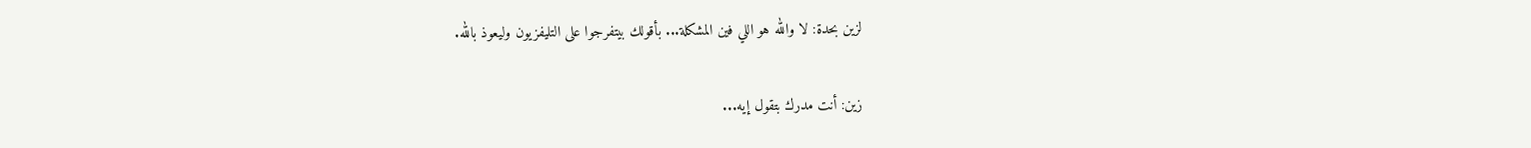لزين بحدة: لا والله هو اللي فين المشكلة... بأقولك بيتفرجوا على التليفزيون وليعوذ بالله.

زين: أنت مدرك بتقول إيه...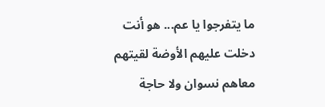ما يتفرجوا يا عم... هو أنت دخلت عليهم الأوضة لقيتهم معاهم نسوان ولا حاجة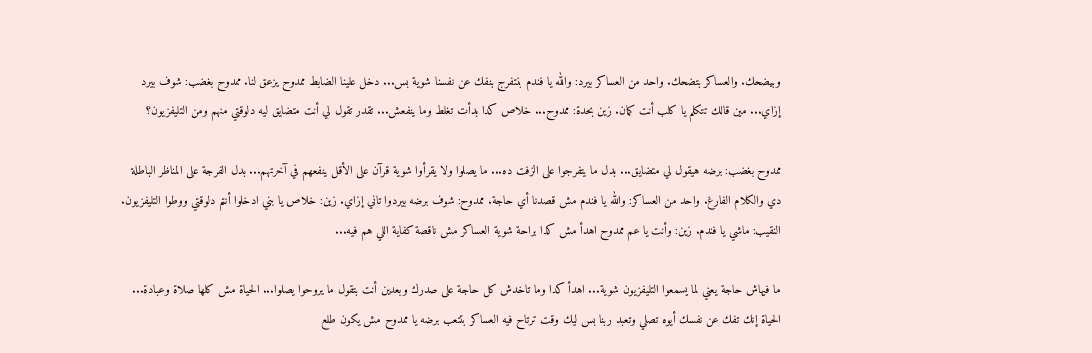وبيضحك. والعساكر بتضحك. واحد من العساكر بيرد: والله يا فندم بنتفرج بنفك عن نفسنا شوية بس... دخل علينا الضابط ممدوح يزعق لنا. ممدوح بغضب: شوف بيرد إزاي... مين قالك تتكلم يا كلب أنت كمان. زين بحدة: ممدوح... خلاص كدا بدأت تغلط وما ينفعش... تقدر تقول لي أنت متضايق ليه دلوقتي منهم ومن التليفزيون؟

ممدوح بغضب: برضه هيقول لي متضايق... بدل ما يتفرجوا على الزفت ده... ما يصلوا ولا يقرأوا شوية قرآن على الأقل ينفعهم في آخرتهم... بدل الفرجة على المناظر الباطلة دي والكلام الفارغ. واحد من العساكر: والله يا فندم مش قصدنا أي حاجة. ممدوح: شوف برضه بيردوا تاني إزاي. زين: خلاص يا بني ادخلوا أنتم دلوقتي ووطوا التليفزيون. النقيب: ماشي يا فندم. زين: وأنت يا عم ممدوح اهدأ مش كدا براحة شوية العساكر مش ناقصة كفاية اللي هم فيه...

ما فيهاش حاجة يعني لما يسمعوا التليفزيون شوية... اهدأ كدا وما تاخدش كل حاجة على صدرك وبعدين أنت بتقول ما يروحوا يصلوا... الحياة مش كلها صلاة وعبادة... الحياة إنك تفك عن نفسك أيوه تصلي وتعبد ربنا بس ليك وقت ترتاح فيه العساكر بتتعب برضه يا ممدوح مش يكون طلع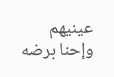عينيهم وإحنا برضه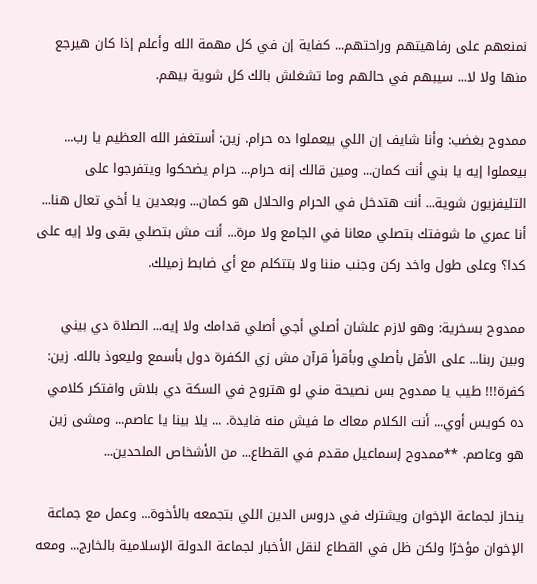نمنعهم على رفاهيتهم وراحتهم... كفاية إن في كل مهمة الله وأعلم إذا كان هيرجع منها ولا لا... سيبهم في حالهم وما تشغلش بالك كل شوية بيهم.

ممدوح بغضب: وأنا شايف إن اللي بيعملوا ده حرام. زين: أستغفر الله العظيم يا رب... بيعملوا إيه يا بني أنت كمان... ومين قالك إنه حرام... حرام يضحكوا ويتفرجوا على التليفزيون شوية... أنت هتدخل في الحرام والحلال هو كمان... وبعدين يا أخي تعال هنا... أنا عمري ما شوفتك بتصلي معانا في الجامع ولا مرة... أنت مش بتصلي بقى ولا إيه على كدا؟ وعلى طول واخد ركن وجنب مننا ولا بتتكلم مع أي ضابط زميلك.

ممدوح بسخرية: وهو لازم علشان أصلي أجي أصلي قدامك ولا إيه... الصلاة دي بيني وبين ربنا... على الأقل بأصلي وبأقرأ قرآن مش زي الكفرة دول بأسمع وليعوذ بالله. زين: كفرة!!! طيب يا ممدوح بس نصيحة مني لو هتروح في السكة دي بلاش وافتكر كلامي ده كويس أوي... أنت الكلام معاك ما فيش منه فايدة. ... يلا بينا يا عاصم... ومشى زين هو وعاصم. **ممدوح إسماعيل مقدم في القطاع... من الأشخاص الملحدين...

ينحاز لجماعة الإخوان ويشترك في دروس الدين اللي بتجمعه بالأخوة... وعمل مع جماعة الإخوان مؤخرًا ولكن ظل في القطاع لنقل الأخبار لجماعة الدولة الإسلامية بالخارج... ومعه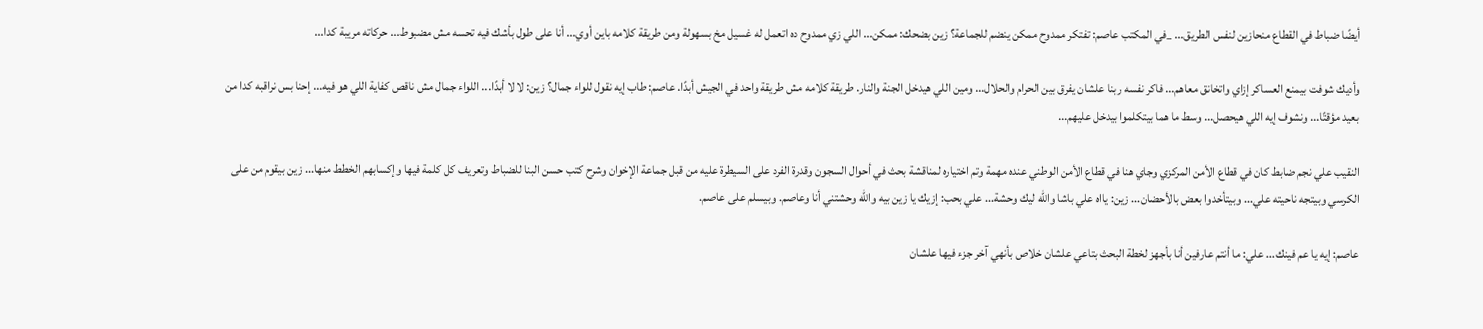أيضًا ضباط في القطاع منحازين لنفس الطريق... _في المكتب عاصم: تفتكر ممدوح ممكن ينضم للجماعة؟ زين بضحك: ممكن... اللي زي ممدوح ده اتعمل له غسيل مخ بسهولة ومن طريقة كلامه باين أوي... أنا على طول بأشك فيه تحسه مش مضبوط... حركاته مريبة كدا...

وأديك شوفت بيمنع العساكر إزاي واتخانق معاهم... فاكر نفسه ربنا علشان يفرق بين الحرام والحلال... ومين اللي هيدخل الجنة والنار. طريقة كلامه مش طريقة واحد في الجيش أبدًا. عاصم: طاب إيه نقول للواء جمال؟ زين: لا لا أبدًا... اللواء جمال مش ناقص كفاية اللي هو فيه... إحنا بس نراقبه كدا من بعيد مؤقتًا... ونشوف إيه اللي هيحصل... وسط ما هما بيتكلموا بيدخل عليهم...

النقيب علي نجم ضابط كان في قطاع الأمن المركزي وجاي هنا في قطاع الأمن الوطني عنده مهمة وتم اختياره لمناقشة بحث في أحوال السجون وقدرة الفرد على السيطرة عليه من قبل جماعة الإخوان وشرح كتب حسن البنا للضباط وتعريف كل كلمة فيها وإكسابهم الخطط منها... زين بيقوم من على الكرسي وبيتجه ناحيته علي... وبيتأخدوا بعض بالأحضان... زين: يااه علي باشا والله ليك وحشة... علي بحب: إزيك يا زين بيه والله وحشتني أنا وعاصم. وبيسلم على عاصم.

عاصم: إيه يا عم فينك... علي: ما أنتم عارفين أنا بأجهز لخطة البحث بتاعي علشان خلاص بأنهي آخر جزء فيها علشان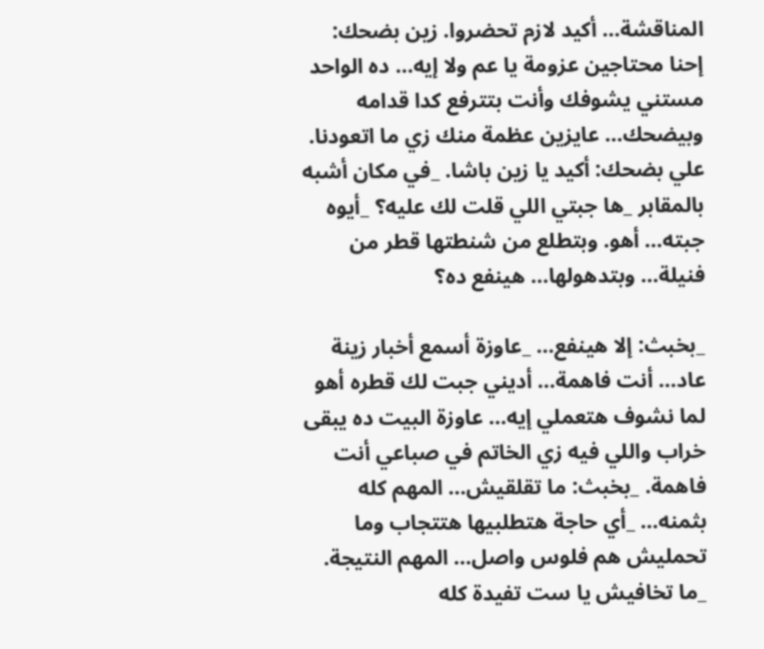المناقشة... أكيد لازم تحضروا. زين بضحك: إحنا محتاجين عزومة يا عم ولا إيه... ده الواحد مستني يشوفك وأنت بتترفع كدا قدامه وبيضحك... عايزين عظمة منك زي ما اتعودنا. علي بضحك: أكيد يا زين باشا. _في مكان أشبه بالمقابر _ها جبتي اللي قلت لك عليه؟ _أيوه جبته... أهو. وبتطلع من شنطتها قطر من فنيلة... وبتدهولها... هينفع ده؟

_بخبث: إلا هينفع... _عاوزة أسمع أخبار زينة عاد... أنت فاهمة... أديني جبت لك قطره أهو لما نشوف هتعملي إيه... عاوزة البيت ده يبقى خراب واللي فيه زي الخاتم في صباعي أنت فاهمة. _بخبث: ما تقلقيش... المهم كله بثمنه... _أي حاجة هتطلبيها هتتجاب وما تحمليش هم فلوس واصل... المهم النتيجة. _ما تخافيش يا ست تفيدة كله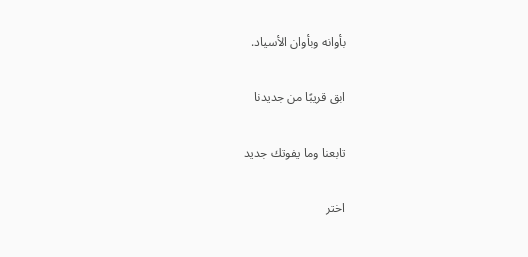بأوانه وبأوان الأسياد.

ابق قريبًا من جديدنا

تابعنا وما يفوتك جديد

اختر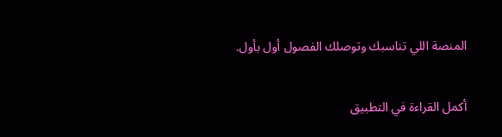المنصة اللي تناسبك وتوصلك الفصول أول بأول.

أكمل القراءة في التطبيق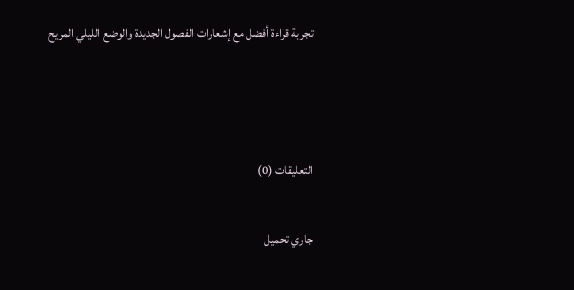تجربة قراءة أفضل مع إشعارات الفصول الجديدة والوضع الليلي المريح



التعليقات (0)

جاري تحميل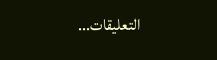التعليقات...